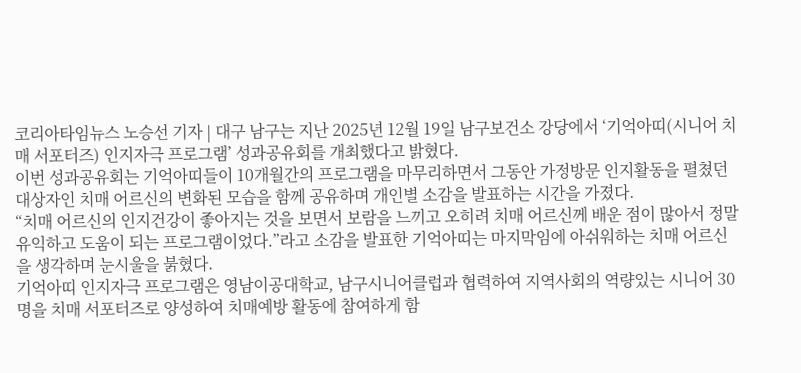코리아타임뉴스 노승선 기자 | 대구 남구는 지난 2025년 12월 19일 남구보건소 강당에서 ‘기억아띠(시니어 치매 서포터즈) 인지자극 프로그램’ 성과공유회를 개최했다고 밝혔다.
이번 성과공유회는 기억아띠들이 10개월간의 프로그램을 마무리하면서 그동안 가정방문 인지활동을 펼쳤던 대상자인 치매 어르신의 변화된 모습을 함께 공유하며 개인별 소감을 발표하는 시간을 가졌다.
“치매 어르신의 인지건강이 좋아지는 것을 보면서 보람을 느끼고 오히려 치매 어르신께 배운 점이 많아서 정말 유익하고 도움이 되는 프로그램이었다.”라고 소감을 발표한 기억아띠는 마지막임에 아쉬워하는 치매 어르신을 생각하며 눈시울을 붉혔다.
기억아띠 인지자극 프로그램은 영남이공대학교, 남구시니어클럽과 협력하여 지역사회의 역량있는 시니어 30명을 치매 서포터즈로 양성하여 치매예방 활동에 참여하게 함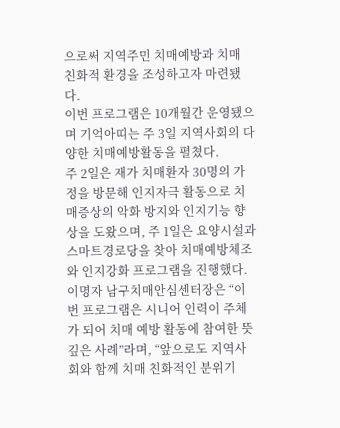으로써 지역주민 치매예방과 치매 친화적 환경을 조성하고자 마련됐다.
이번 프로그램은 10개월간 운영됐으며 기억아띠는 주 3일 지역사회의 다양한 치매예방활동을 펼쳤다.
주 2일은 재가 치매환자 30명의 가정을 방문해 인지자극 활동으로 치매증상의 악화 방지와 인지기능 향상을 도왔으며, 주 1일은 요양시설과 스마트경로당을 찾아 치매예방체조와 인지강화 프로그램을 진행했다.
이명자 남구치매안심센터장은 “이번 프로그램은 시니어 인력이 주체가 되어 치매 예방 활동에 참여한 뜻깊은 사례”라며, “앞으로도 지역사회와 함께 치매 친화적인 분위기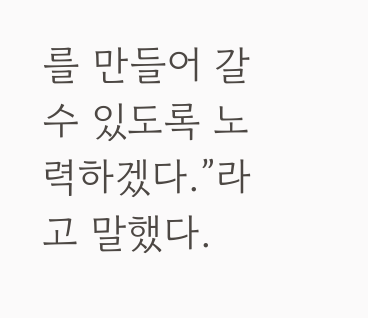를 만들어 갈 수 있도록 노력하겠다.”라고 말했다.